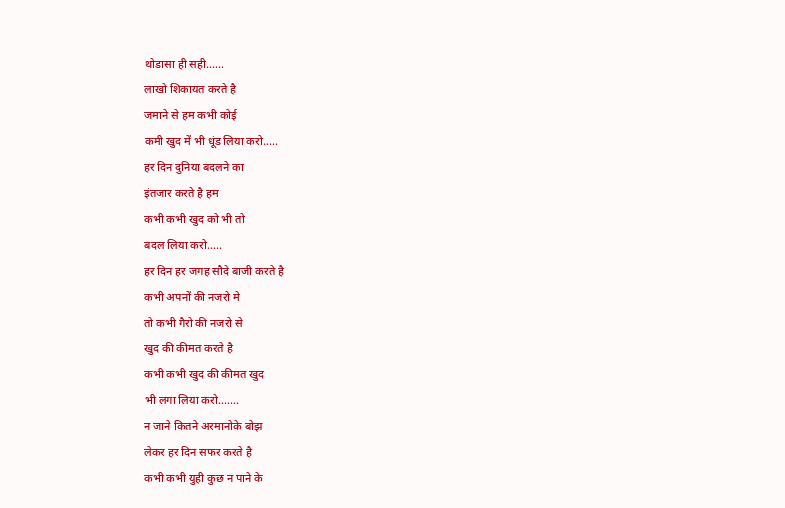थोडासा ही सही......
लाखो शिकायत करते है
जमाने से हम कभी कोई
कमी खुद में भी धूंड लिया करो.....
हर दिन दुनिया बदलने का
इंतजार करते है हम
कभी कभी खुद को भी तो
बदल लिया करो.....
हर दिन हर जगह सौदे बाजी करते है
कभी अपनों की नजरो मे
तो कभी गैरो की नजरो से
खुद की कीमत करते है
कभी कभी खुद की कीमत खुद
भी लगा लिया करो.......
न जाने कितने अरमानोके बोझ
लेकर हर दिन सफर करते है
कभी कभी युही कुछ न पाने के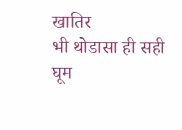खातिर
भी थोडासा ही सही घूम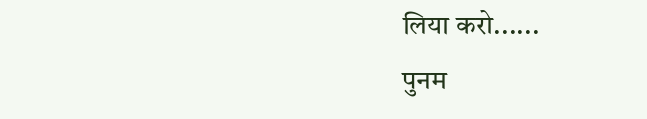लिया करो......
पुनम